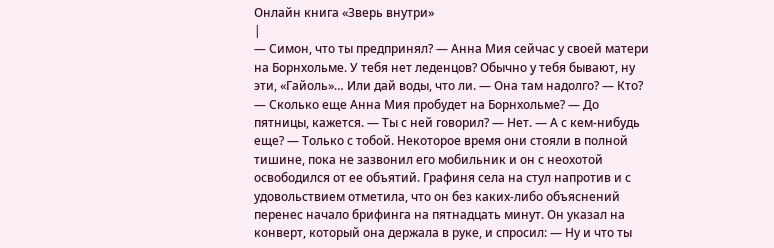Онлайн книга «Зверь внутри»
|
— Симон, что ты предпринял? — Анна Мия сейчас у своей матери на Борнхольме. У тебя нет леденцов? Обычно у тебя бывают, ну эти, «Гайоль»… Или дай воды, что ли. — Она там надолго? — Кто? — Сколько еще Анна Мия пробудет на Борнхольме? — До пятницы, кажется. — Ты с ней говорил? — Нет. — А с кем-нибудь еще? — Только с тобой. Некоторое время они стояли в полной тишине, пока не зазвонил его мобильник и он с неохотой освободился от ее объятий. Графиня села на стул напротив и с удовольствием отметила, что он без каких-либо объяснений перенес начало брифинга на пятнадцать минут. Он указал на конверт, который она держала в руке, и спросил: — Ну и что ты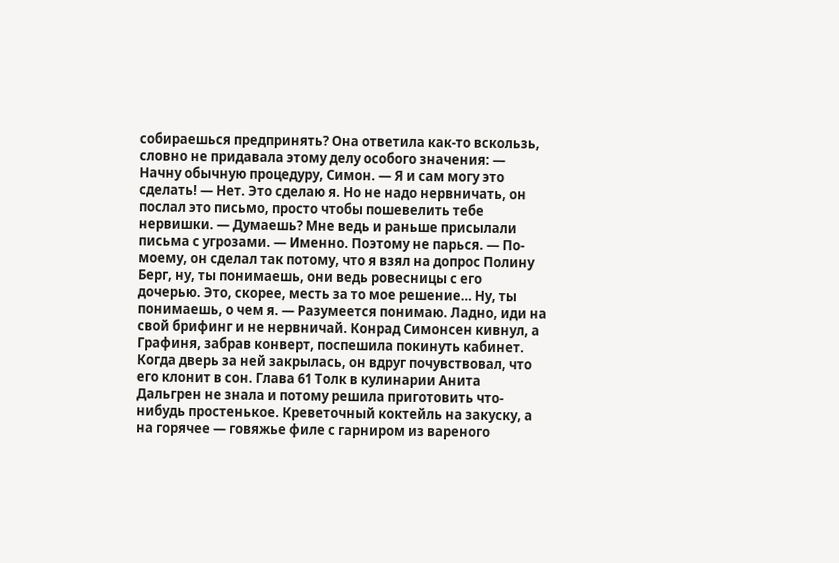собираешься предпринять? Она ответила как-то вскользь, словно не придавала этому делу особого значения: — Начну обычную процедуру, Симон. — Я и сам могу это сделать! — Нет. Это сделаю я. Но не надо нервничать, он послал это письмо, просто чтобы пошевелить тебе нервишки. — Думаешь? Мне ведь и раньше присылали письма с угрозами. — Именно. Поэтому не парься. — По-моему, он сделал так потому, что я взял на допрос Полину Берг, ну, ты понимаешь, они ведь ровесницы с его дочерью. Это, скорее, месть за то мое решение… Ну, ты понимаешь, о чем я. — Разумеется понимаю. Ладно, иди на свой брифинг и не нервничай. Конрад Симонсен кивнул, а Графиня, забрав конверт, поспешила покинуть кабинет. Когда дверь за ней закрылась, он вдруг почувствовал, что его клонит в сон. Глава 61 Толк в кулинарии Анита Дальгрен не знала и потому решила приготовить что-нибудь простенькое. Креветочный коктейль на закуску, а на горячее — говяжье филе с гарниром из вареного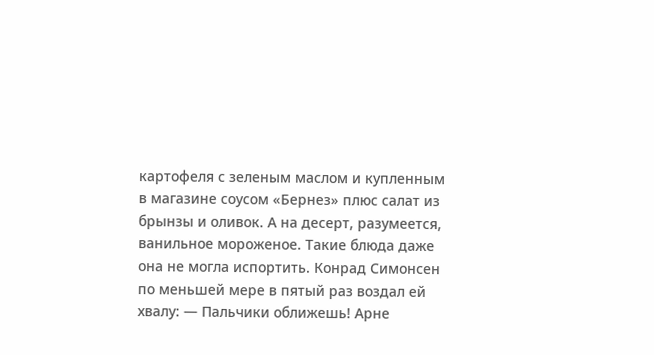картофеля с зеленым маслом и купленным в магазине соусом «Бернез» плюс салат из брынзы и оливок. А на десерт, разумеется, ванильное мороженое. Такие блюда даже она не могла испортить. Конрад Симонсен по меньшей мере в пятый раз воздал ей хвалу: — Пальчики оближешь! Арне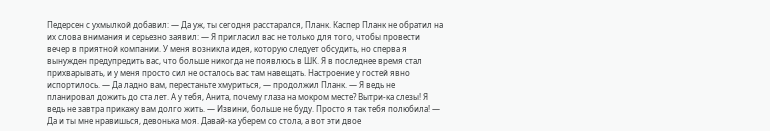Педерсен с ухмылкой добавил: — Да уж, ты сегодня расстарался, Планк. Каспер Планк не обратил на их слова внимания и серьезно заявил: — Я пригласил вас не только для того, чтобы провести вечер в приятной компании. У меня возникла идея, которую следует обсудить, но сперва я вынужден предупредить вас, что больше никогда не появлюсь в ШК. Я в последнее время стал прихварывать, и у меня просто сил не осталось вас там навещать. Настроение у гостей явно испортилось. — Да ладно вам, перестаньте хмуриться, — продолжил Планк. — Я ведь не планировал дожить до ста лет. А у тебя, Анита, почему глаза на мокром месте? Вытри-ка слезы! Я ведь не завтра прикажу вам долго жить. — Извини, больше не буду. Просто я так тебя полюбила! — Да и ты мне нравишься, девонька моя. Давай-ка уберем со стола, а вот эти двое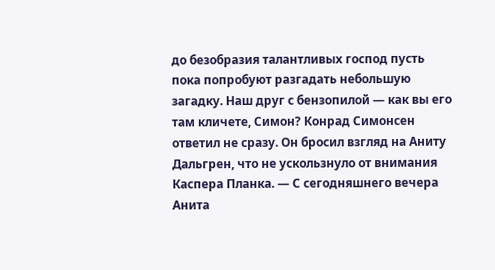до безобразия талантливых господ пусть пока попробуют разгадать небольшую загадку. Наш друг с бензопилой — как вы его там кличете, Симон? Конрад Симонсен ответил не сразу. Он бросил взгляд на Аниту Дальгрен, что не ускользнуло от внимания Каспера Планка. — С сегодняшнего вечера Анита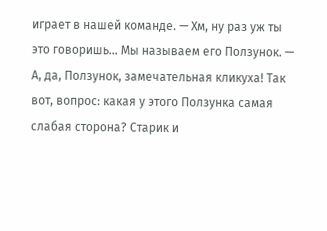играет в нашей команде. — Хм, ну раз уж ты это говоришь… Мы называем его Ползунок. — А, да, Ползунок, замечательная кликуха! Так вот, вопрос: какая у этого Ползунка самая слабая сторона? Старик и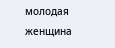молодая женщина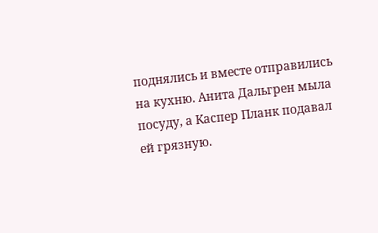поднялись и вместе отправились на кухню. Анита Дальгрен мыла посуду, а Каспер Планк подавал ей грязную.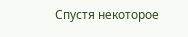Спустя некоторое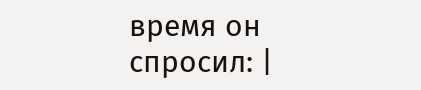время он спросил: |